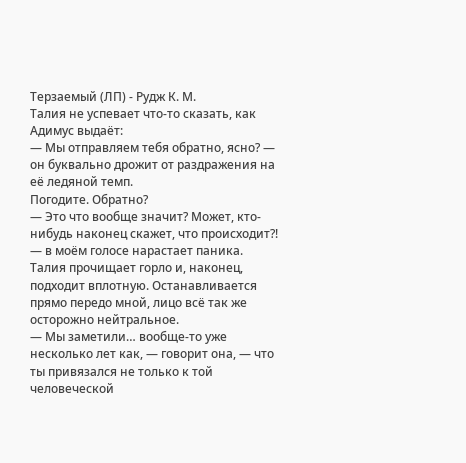Терзаемый (ЛП) - Рудж К. М.
Талия не успевает что-то сказать, как Адимус выдаёт:
— Мы отправляем тебя обратно, ясно? — он буквально дрожит от раздражения на её ледяной темп.
Погодите. Обратно?
— Это что вообще значит? Может, кто-нибудь наконец скажет, что происходит?! — в моём голосе нарастает паника.
Талия прочищает горло и, наконец, подходит вплотную. Останавливается прямо передо мной, лицо всё так же осторожно нейтральное.
— Мы заметили… вообще-то уже несколько лет как, — говорит она, — что ты привязался не только к той человеческой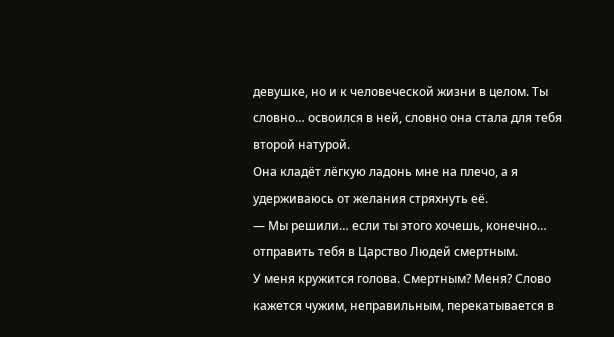девушке, но и к человеческой жизни в целом. Ты словно… освоился в ней, словно она стала для тебя второй натурой.
Она кладёт лёгкую ладонь мне на плечо, а я удерживаюсь от желания стряхнуть её.
— Мы решили… если ты этого хочешь, конечно… отправить тебя в Царство Людей смертным.
У меня кружится голова. Смертным? Меня? Слово кажется чужим, неправильным, перекатывается в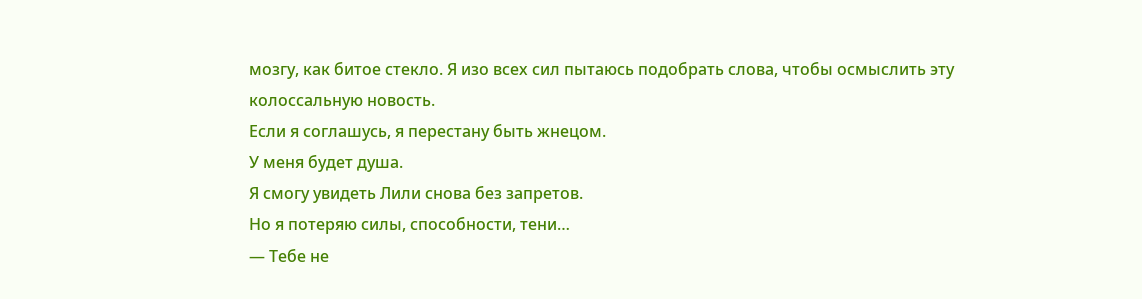мозгу, как битое стекло. Я изо всех сил пытаюсь подобрать слова, чтобы осмыслить эту колоссальную новость.
Если я соглашусь, я перестану быть жнецом.
У меня будет душа.
Я смогу увидеть Лили снова без запретов.
Но я потеряю силы, способности, тени…
— Тебе не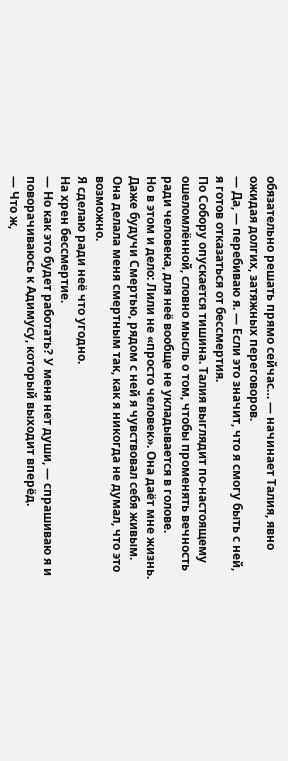обязательно решать прямо сейчас… — начинает Талия, явно ожидая долгих, затяжных переговоров.
— Да, — перебиваю я. — Если это значит, что я смогу быть с ней, я готов отказаться от бессмертия.
По Собору опускается тишина. Талия выглядит по-настоящему ошеломлённой, словно мысль о том, чтобы променять вечность ради человека, для неё вообще не укладывается в голове.
Но в этом и дело: Лили не «просто человек». Она даёт мне жизнь. Даже будучи Смертью, рядом с ней я чувствовал себя живым. Она делала меня смертным так, как я никогда не думал, что это возможно.
Я сделаю ради неё что угодно.
На хрен бессмертие.
— Но как это будет работать? У меня нет души, — спрашиваю я и поворачиваюсь к Адимусу, который выходит вперёд.
— Что ж,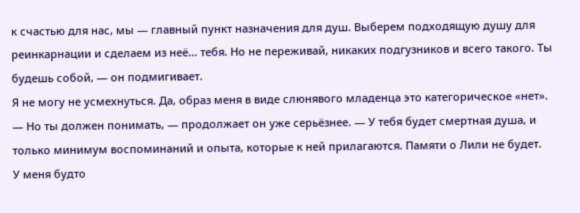к счастью для нас, мы — главный пункт назначения для душ. Выберем подходящую душу для реинкарнации и сделаем из неё… тебя. Но не переживай, никаких подгузников и всего такого. Ты будешь собой, — он подмигивает.
Я не могу не усмехнуться. Да, образ меня в виде слюнявого младенца это категорическое «нет».
— Но ты должен понимать, — продолжает он уже серьёзнее. — У тебя будет смертная душа, и только минимум воспоминаний и опыта, которые к ней прилагаются. Памяти о Лили не будет.
У меня будто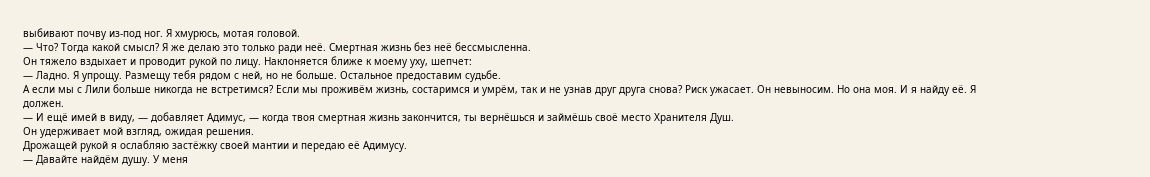выбивают почву из-под ног. Я хмурюсь, мотая головой.
— Что? Тогда какой смысл? Я же делаю это только ради неё. Смертная жизнь без неё бессмысленна.
Он тяжело вздыхает и проводит рукой по лицу. Наклоняется ближе к моему уху, шепчет:
— Ладно. Я упрощу. Размещу тебя рядом с ней, но не больше. Остальное предоставим судьбе.
А если мы с Лили больше никогда не встретимся? Если мы проживём жизнь, состаримся и умрём, так и не узнав друг друга снова? Риск ужасает. Он невыносим. Но она моя. И я найду её. Я должен.
— И ещё имей в виду, — добавляет Адимус, — когда твоя смертная жизнь закончится, ты вернёшься и займёшь своё место Хранителя Душ.
Он удерживает мой взгляд, ожидая решения.
Дрожащей рукой я ослабляю застёжку своей мантии и передаю её Адимусу.
— Давайте найдём душу. У меня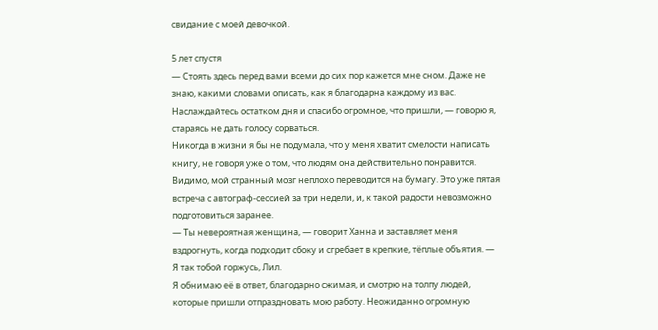свидание с моей девочкой.

5 лет спустя
— Стоять здесь перед вами всеми до сих пор кажется мне сном. Даже не знаю, какими словами описать, как я благодарна каждому из вас. Наслаждайтесь остатком дня и спасибо огромное, что пришли, — говорю я, стараясь не дать голосу сорваться.
Никогда в жизни я бы не подумала, что у меня хватит смелости написать книгу, не говоря уже о том, что людям она действительно понравится. Видимо, мой странный мозг неплохо переводится на бумагу. Это уже пятая встреча с автограф-сессией за три недели, и, к такой радости невозможно подготовиться заранее.
— Ты невероятная женщина, — говорит Ханна и заставляет меня вздрогнуть, когда подходит сбоку и сгребает в крепкие, тёплые объятия. — Я так тобой горжусь, Лил.
Я обнимаю её в ответ, благодарно сжимая, и смотрю на толпу людей, которые пришли отпраздновать мою работу. Неожиданно огромную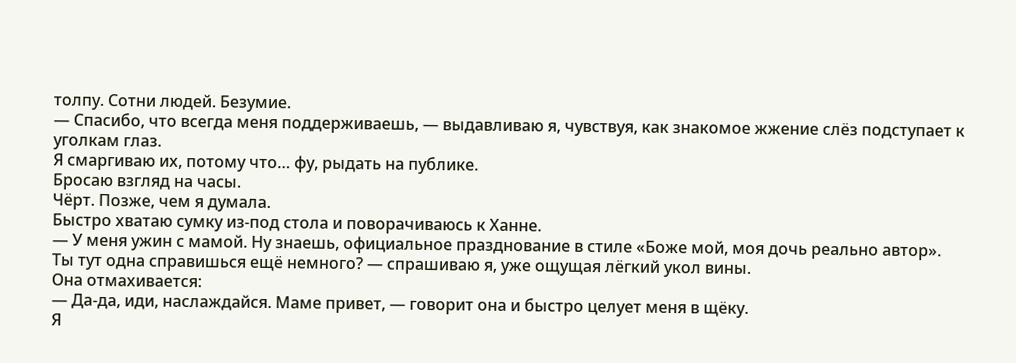толпу. Сотни людей. Безумие.
— Спасибо, что всегда меня поддерживаешь, — выдавливаю я, чувствуя, как знакомое жжение слёз подступает к уголкам глаз.
Я смаргиваю их, потому что… фу, рыдать на публике.
Бросаю взгляд на часы.
Чёрт. Позже, чем я думала.
Быстро хватаю сумку из-под стола и поворачиваюсь к Ханне.
— У меня ужин с мамой. Ну знаешь, официальное празднование в стиле «Боже мой, моя дочь реально автор». Ты тут одна справишься ещё немного? — спрашиваю я, уже ощущая лёгкий укол вины.
Она отмахивается:
— Да-да, иди, наслаждайся. Маме привет, — говорит она и быстро целует меня в щёку.
Я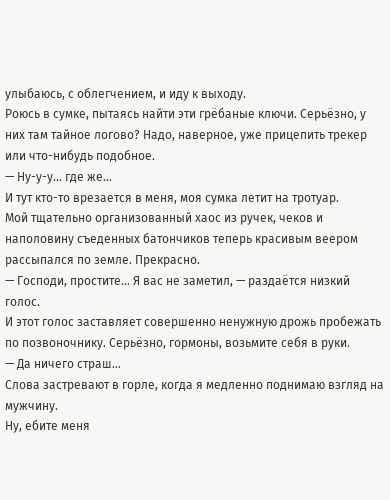улыбаюсь, с облегчением, и иду к выходу.
Роюсь в сумке, пытаясь найти эти грёбаные ключи. Серьёзно, у них там тайное логово? Надо, наверное, уже прицепить трекер или что-нибудь подобное.
— Ну-у-у… где же…
И тут кто-то врезается в меня, моя сумка летит на тротуар.
Мой тщательно организованный хаос из ручек, чеков и наполовину съеденных батончиков теперь красивым веером рассыпался по земле. Прекрасно.
— Господи, простите… Я вас не заметил, — раздаётся низкий голос.
И этот голос заставляет совершенно ненужную дрожь пробежать по позвоночнику. Серьёзно, гормоны, возьмите себя в руки.
— Да ничего страш…
Слова застревают в горле, когда я медленно поднимаю взгляд на мужчину.
Ну, ебите меня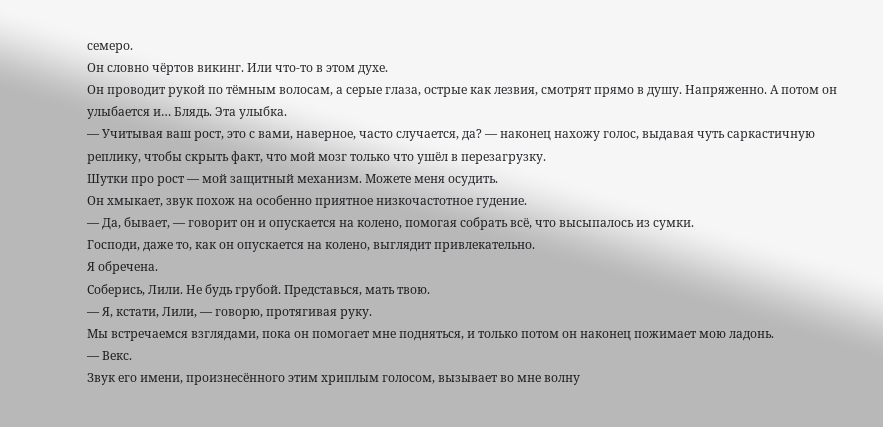семеро.
Он словно чёртов викинг. Или что-то в этом духе.
Он проводит рукой по тёмным волосам, а серые глаза, острые как лезвия, смотрят прямо в душу. Напряженно. А потом он улыбается и… Блядь. Эта улыбка.
— Учитывая ваш рост, это с вами, наверное, часто случается, да? — наконец нахожу голос, выдавая чуть саркастичную реплику, чтобы скрыть факт, что мой мозг только что ушёл в перезагрузку.
Шутки про рост — мой защитный механизм. Можете меня осудить.
Он хмыкает, звук похож на особенно приятное низкочастотное гудение.
— Да, бывает, — говорит он и опускается на колено, помогая собрать всё, что высыпалось из сумки.
Господи, даже то, как он опускается на колено, выглядит привлекательно.
Я обречена.
Соберись, Лили. Не будь грубой. Представься, мать твою.
— Я, кстати, Лили, — говорю, протягивая руку.
Мы встречаемся взглядами, пока он помогает мне подняться, и только потом он наконец пожимает мою ладонь.
— Векс.
Звук его имени, произнесённого этим хриплым голосом, вызывает во мне волну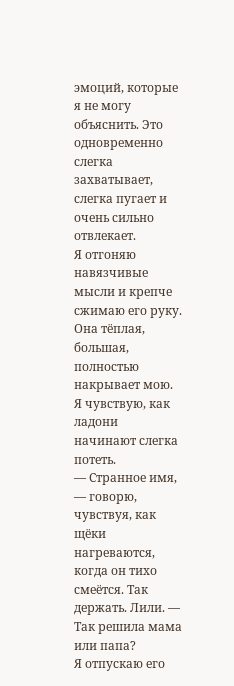эмоций, которые я не могу объяснить. Это одновременно слегка захватывает, слегка пугает и очень сильно отвлекает.
Я отгоняю навязчивые мысли и крепче сжимаю его руку. Она тёплая, большая, полностью накрывает мою. Я чувствую, как ладони начинают слегка потеть.
— Странное имя, — говорю, чувствуя, как щёки нагреваются, когда он тихо смеётся. Так держать. Лили. — Так решила мама или папа?
Я отпускаю его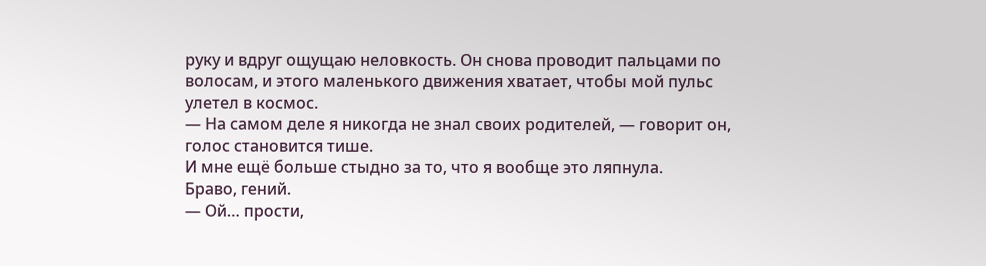руку и вдруг ощущаю неловкость. Он снова проводит пальцами по волосам, и этого маленького движения хватает, чтобы мой пульс улетел в космос.
— На самом деле я никогда не знал своих родителей, — говорит он, голос становится тише.
И мне ещё больше стыдно за то, что я вообще это ляпнула.
Браво, гений.
— Ой… прости,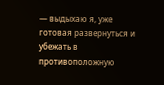— выдыхаю я, уже готовая развернуться и убежать в противоположную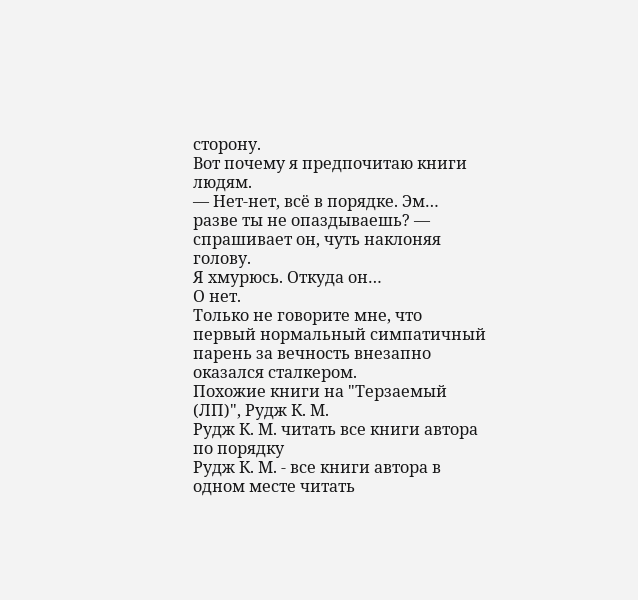сторону.
Вот почему я предпочитаю книги людям.
— Нет-нет, всё в порядке. Эм… разве ты не опаздываешь? — спрашивает он, чуть наклоняя голову.
Я хмурюсь. Откуда он…
О нет.
Только не говорите мне, что первый нормальный симпатичный парень за вечность внезапно оказался сталкером.
Похожие книги на "Терзаемый (ЛП)", Рудж К. М.
Рудж К. М. читать все книги автора по порядку
Рудж К. М. - все книги автора в одном месте читать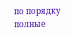по порядку полные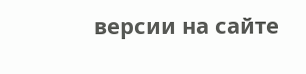версии на сайте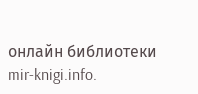онлайн библиотеки mir-knigi.info.